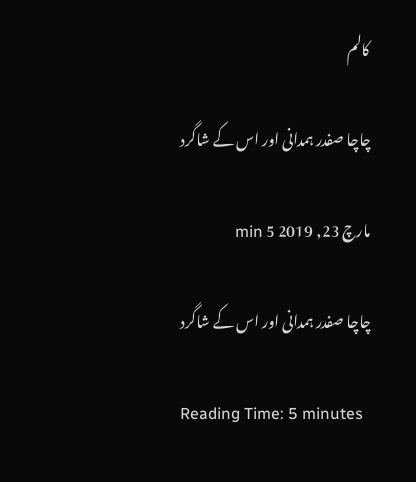کالم

چاچا صفدر ہمدانی اور اس کے شاگرد

مارچ 23, 2019 5 min

چاچا صفدر ہمدانی اور اس کے شاگرد

Reading Time: 5 minutes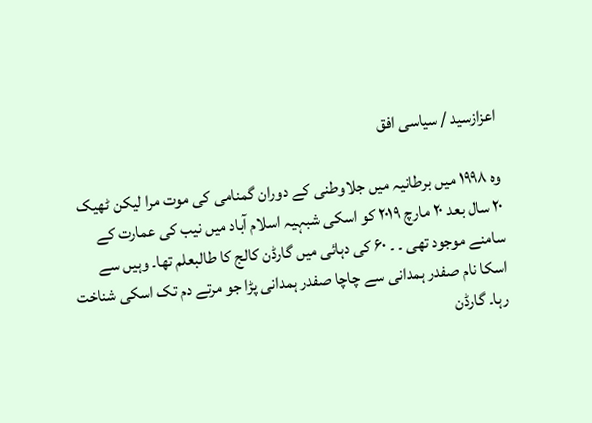اعزازسید / سیاسی افق

وہ ۱۹۹۸ میں برطانیہ میں جلاوطنی کے دوران گمنامی کی موت مرا لیکن ٹھیک ۲۰ سال بعد ۲۰ مارچ ۲۰۱۹ کو اسکی شبہیہ اسلام آباد میں نیب کی عمارت کے سامنے موجود تھی ۔ ۔ ۶۰ کی دہائی میں گارڈن کالج کا طالبعلم تھا۔ وہیں سے اسکا نام صفدر ہمدانی سے چاچا صفدر ہمدانی پڑا جو مرتے دم تک اسکی شناخت رہا۔ گارڈن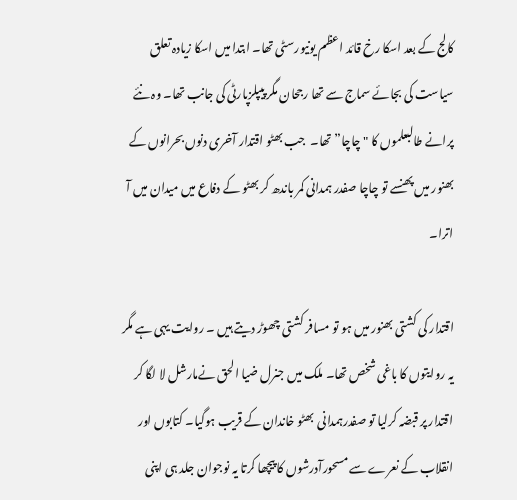کالج کے بعد اسکا رخ قائد اعظم یونیورسٹی تھا۔ ابتدا میں اسکا زیادہ تعلق سیاست کی بجائے سماج سے تھا رجحان مگر پیپلزپارٹی کی جانب تھا۔ وہ نئے پرانے طالبعلموں کا "چاچا” تھا۔  جب بھٹو اقتدار آخری دنوں بحرانوں کے بھنور میں پھنسے تو چاچا صفدر ہمدانی کمر باندھ کر بھٹو کے دفاع میں میدان میں آ اترا۔

اقتدار کی کشتی بھنور میں ہو تو مسافر کشتی چھوڑ دیتے ہیں ۔ روایت یہی ہے مگر یہ روایتوں کا باغی شخص تھا۔ ملک میں جنرل ضیا الحق نےمارشل لا لگا کر اقتدار پر قبضہ کرلیا تو صفدرہمدانی  بھٹو خاندان کے قریب ہوگیا۔ کتابوں اور انقلاب کے نعرے سے مسحورآدرشوں کا پیچھا کرتا یہ نوجوان جلد ہی اپنی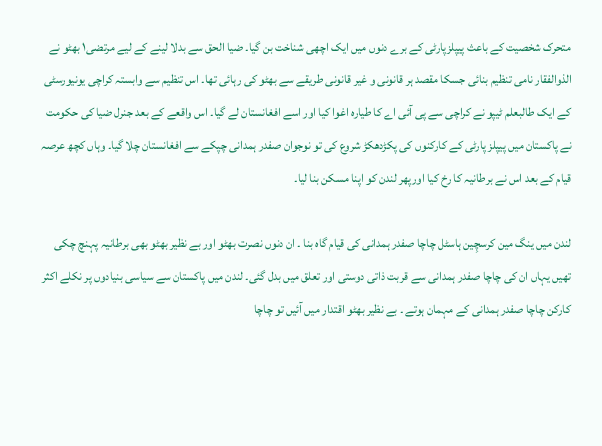متحرک شخصیت کے باعث پیپلزپارٹی کے برے دنوں میں ایک اچھی شناخت بن گیا۔ ضیا الحق سے بدلا لینے کے لیے مرتضی۱ بھٹو نے الذوالفقار نامی تنظیم بنائی جسکا مقصد ہر قانونی و غیر قانونی طریقے سے بھٹو کی رہائی تھا۔ اس تنظیم سے وابستہ کراچی یونیورسٹی کے ایک طالبعلم ٹیپو نے کراچی سے پی آئی اے کا طیارہ اغوا کیا اور اسے افغانستان لے گیا۔ اس واقعے کے بعد جنرل ضیا کی حکومت نے پاکستان میں پیپلز پارٹی کے کارکنوں کی پکڑدھکڑ شروع کی تو نوجوان صفدر ہمدانی چپکے سے افغانستان چلا گیا۔ وہاں کچھ عرصہ قیام کے بعد اس نے برطانیہ کا رخ کیا اورپھر لندن کو اپنا مسکن بنا لیا۔

لندن میں ینگ مین کرسچِین ہاسٹل چاچا صفدر ہمدانی کی قیام گاہ بنا ۔ ان دنوں نصرت بھٹو اور بے نظیر بھٹو بھی برطانیہ پہنچ چکی تھیں یہاں ان کی چاچا صفدر ہمدانی سے قربت ذاتی دوستی اور تعلق میں بدل گئی۔ لندن میں پاکستان سے سیاسی بنیادوں پر نکلے اکثر کارکن چاچا صفدر ہمدانی کے مہمان ہوتے ۔ بے نظیر بھٹو اقتدار میں آئیں تو چاچا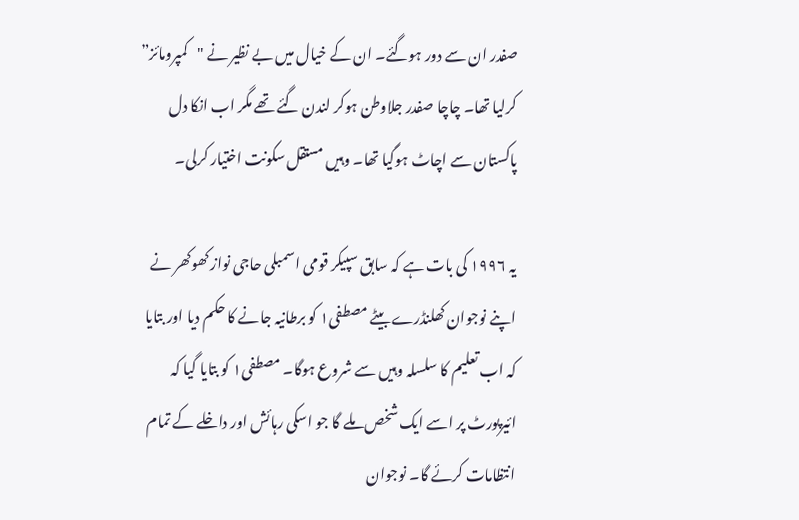صفدر ان سے دور ہوگئے۔ ان کے خیال میں بے نظیر نے "کمپرومائز” کرلیا تھا۔ چاچا صفدر جلاوطن ہوکر لندن گئے تھے مگر اب انکا دل پاکستان سے اچاٹ ہوگیا تھا۔ وہیں مستقل سکونت اختیار کرلی۔

یہ ۱۹۹۶ کی بات ہے کہ سابق سپیکر قومی اسمبلی حاجی نواز کھوکھر نے اپنے نوجوان کھلنڈرے بیٹے مصطفی۱ کو برطانیہ جانے کا حکم دیا اور بتایا کہ اب تعلیم کا سلسلہ وہیں سے شروع ہوگا۔ مصطفی۱ کو بتایا گیا کہ ائیرپورٹ پر اسے ایک شخص ملے گا جو اسکی رہائش اور داخلے کے تمام انتظامات کرئے گا۔ نوجوان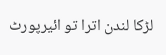لڑکا لندن اترا تو ائیرپورٹ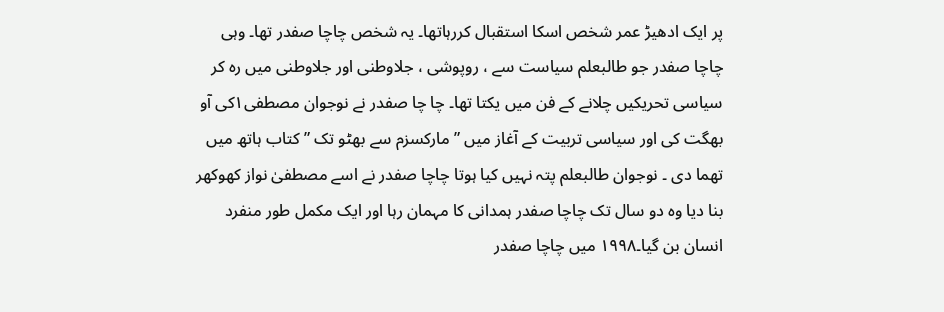پر ایک ادھیڑ عمر شخص اسکا استقبال کررہاتھا۔ یہ شخص چاچا صفدر تھا۔ وہی چاچا صفدر جو طالبعلم سیاست سے ، روپوشی ، جلاوطنی اور جلاوطنی میں رہ کر سیاسی تحریکیں چلانے کے فن میں یکتا تھا۔ چا چا صفدر نے نوجوان مصطفی۱کی آو بھگت کی اور سیاسی تربیت کے آغاز میں ” مارکسزم سے بھٹو تک ” کتاب ہاتھ میں تھما دی ۔ نوجوان طالبعلم پتہ نہیں کیا ہوتا چاچا صفدر نے اسے مصطفیٰ نواز کھوکھر بنا دیا وہ دو سال تک چاچا صفدر ہمدانی کا مہمان رہا اور ایک مکمل طور منفرد انسان بن گیا۔۱۹۹۸ میں چاچا صفدر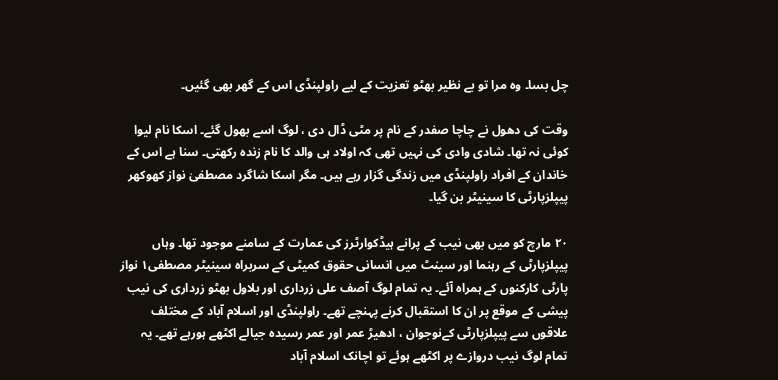چل بسا۔ وہ مرا تو بے نظیر بھٹو تعزیت کے لیے راولپنڈی اس کے گھر بھی گئیں۔

وقت کی دھول نے چاچا صفدر کے نام پر مٹی ڈال دی ، لوگ اسے بھول گئے۔ اسکا نام لیوا کوئی نہ تھا۔ شادی وادی کی نہیں تھی کہ اولاد ہی والد کا نام زندہ رکھتی۔ سنا ہے اس کے خاندان کے افراد راولپنڈی میں زندگی گزار رہے ہیں۔ مگر اسکا شاگرد مصطفیٰ نواز کھوکھر پیپلزپارٹی کا سینیٹر بن گیا۔

۲۰ مارچ کو میں بھی نیب کے پرانے ہیڈکوارٹرز کی عمارت کے سامنے موجود تھا۔ وہاں پیپلزپارٹی کے رہنما اور سینٹ میں انسانی حقوق کمیٹی کے سربراہ سینیٹر مصطفی۱ نواز پارٹی کارکنوں کے ہمراہ آئے۔ یہ تمام لوگ آصف علی زرداری اور بلاول بھٹو زرداری کی نیب پیشی کے موقع پر ان کا استقبال کرنے پہنچے تھے۔ راولپنڈی اور اسلام آباد کے مختلف علاقوں سے پیپلزپارٹی کےنوجوان ، ادھیڑ عمر اور عمر رسیدہ جیالے اکٹھے ہورہے تھے۔ یہ تمام لوگ نیب دروازے پر اکٹھے ہوئے تو اچانک اسلام آباد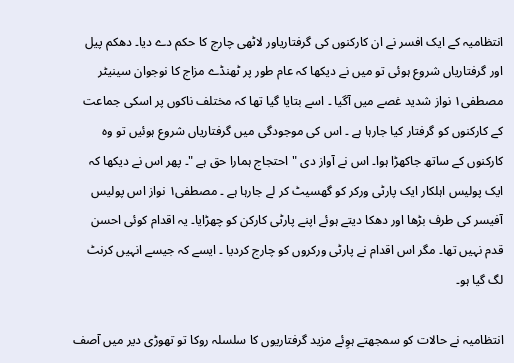انتظامیہ کے ایک افسر نے ان کارکنوں کی گرفتاریاور لاٹھی چارج کا حکم دے دیا۔ دھکم پیل اور گرفتاریاں شروع ہوئی تو میں نے دیکھا کہ عام طور پر ٹھنڈے مزاج کا نوجوان سینیٹر مصطفی۱ نواز شدید غصے میں آگیا ۔ اسے بتایا گیا تھا کہ مختلف ناکوں پر اسکی جماعت کے کارکنوں کو گرفتار کیا جارہا ہے ۔ اس کی موجودگی میں گرفتاریاں شروع ہوئیں تو وہ کارکنوں کے ساتھ جاکھڑا ہوا۔ اس نے آواز دی "احتجاج ہمارا حق ہے "۔ پھر اس نے دیکھا کہ ایک پولیس اہلکار ایک پارٹی ورکر کو گھسیٹ کر لے جارہا ہے ۔ مصطفی۱ نواز اس پولیس آفیسر کی طرف بڑھا اور دھکا دیتے ہوئے اپنے پارٹی کارکن کو چھڑایا۔ یہ اقدام کوئی احسن قدم نہیں تھا۔ مگر اس اقدام نے پارٹی ورکروں کو چارج کردیا ۔ ایسے کہ جیسے انہیں کرنٹ لگ گیا ہو۔

انتظامیہ نے حالات کو سمجھتے ہوِئے مزید گرفتاریوں کا سلسلہ روکا تو تھوڑی دیر میں آصف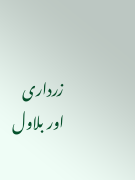زرداری اور بلاول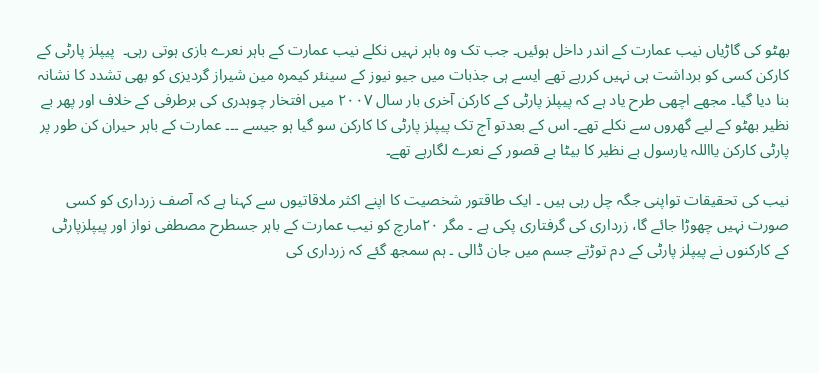بھٹو کی گاڑیاں نیب عمارت کے اندر داخل ہوئیں۔ جب تک وہ باہر نہیں نکلے نیب عمارت کے باہر نعرے بازی ہوتی رہی۔  پیپلز پارٹی کے کارکن کسی کو برداشت ہی نہیں کررہے تھے ایسے ہی جذبات میں جیو نیوز کے سینئر کیمرہ مین شیراز گردیزی کو بھی تشدد کا نشانہ بنا دیا گیا۔ مجھے اچھی طرح یاد ہے کہ پیپلز پارٹی کے کارکن آخری بار سال ۲۰۰۷ میں افتخار چوہدری کی برطرفی کے خلاف اور پھر بے نظیر بھٹو کے لیے گھروں سے نکلے تھے۔ اس کے بعدتو آج تک پیپلز پارٹی کا کارکن سو گیا ہو جیسے ۔۔۔ عمارت کے باہر حیران کن طور پر پارٹی کارکن یااللہ یارسول بے نظیر کا بیٹا بے قصور کے نعرے لگارہے تھے۔

نیب کی تحقیقات تواپنی جگہ چل رہی ہیں ۔ ایک طاقتور شخصیت کا اپنے اکثر ملاقاتیوں سے کہنا ہے کہ آصف زرداری کو کسی صورت نہیں چھوڑا جائے گا، زرداری کی گرفتاری پکی ہے ۔ مگر ۲۰مارچ کو نیب عمارت کے باہر جسطرح مصطفی نواز اور پیپلزپارٹی کے کارکنوں نے پیپلز پارٹی کے دم توڑتے جسم میں جان ڈالی ۔ ہم سمجھ گئے کہ زرداری کی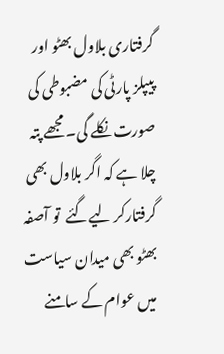گرفتاری بلاول بھٹو اور پیپلز پارٹی کی مضبوطی کی صورت نکلے گی۔ مجھے پتہ چلا ہے کہ اگر بلاول بھی گرفتارکر لیےگئے  تو آصفہ بھٹو بھی میدان سیاست میں عوام کے سامنے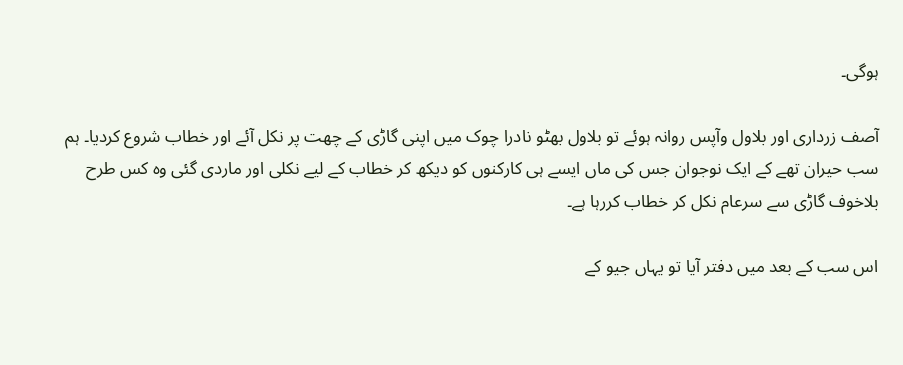ہوگی۔

آصف زرداری اور بلاول وآپس روانہ ہوئے تو بلاول بھٹو نادرا چوک میں اپنی گاڑی کے چھت پر نکل آئے اور خطاب شروع کردیا۔ ہم سب حیران تھے کے ایک نوجوان جس کی ماں ایسے ہی کارکنوں کو دیکھ کر خطاب کے لیے نکلی اور ماردی گئی وہ کس طرح بلاخوف گاڑی سے سرعام نکل کر خطاب کررہا ہے۔

اس سب کے بعد میں دفتر آیا تو یہاں جیو کے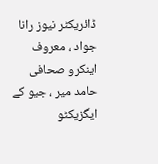ڈائریکٹر نیوز رانا جواد ، معروف اینکرو صحافی حامد میر ، جیو کے ایگزیکٹو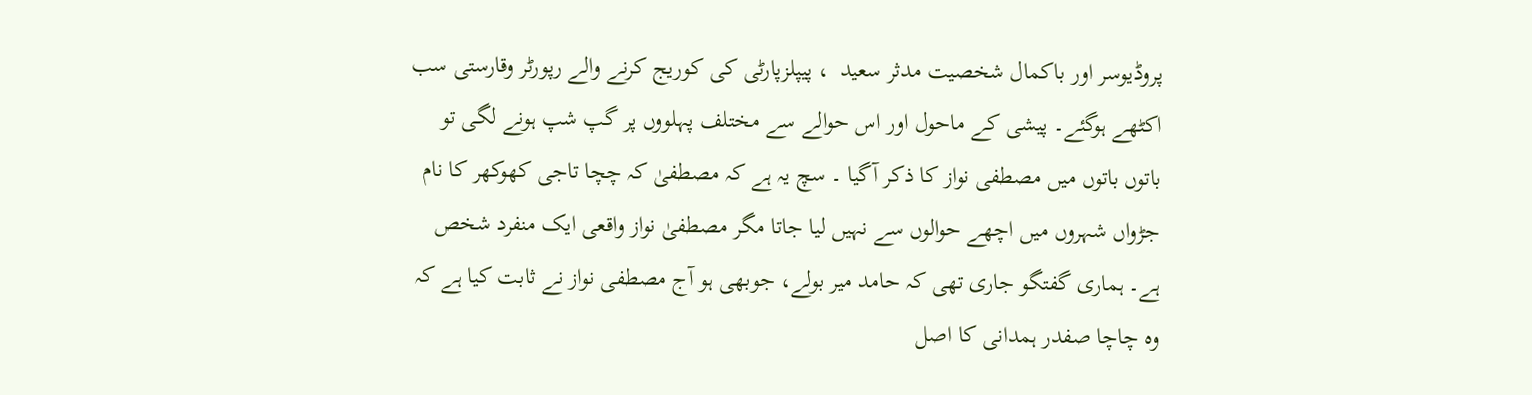پروڈیوسر اور باکمال شخصیت مدثر سعید  ، پیپلزپارٹی کی کوریج کرنے والے رپورٹر وقارستی سب اکٹھے ہوگئے۔ پیشی کے ماحول اور اس حوالے سے مختلف پہلووں پر گپ شپ ہونے لگی تو باتوں باتوں میں مصطفی نواز کا ذکر آگیا ۔ سچ یہ ہے کہ مصطفیٰ کہ چچا تاجی کھوکھر کا نام جڑواں شہروں میں اچھے حوالوں سے نہیں لیا جاتا مگر مصطفیٰ نواز واقعی ایک منفرد شخص ہے۔ ہماری گفتگو جاری تھی کہ حامد میر بولے، جوبھی ہو آج مصطفی نواز نے ثابت کیا ہے کہ وہ چاچا صفدر ہمدانی کا اصل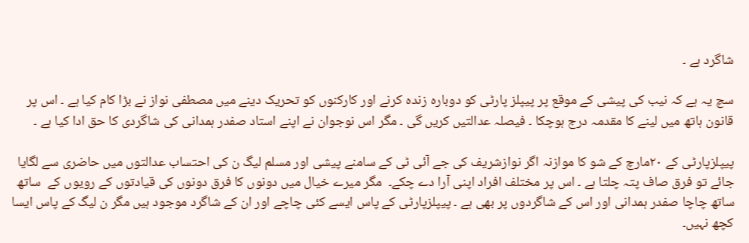شاگرد ہے ۔

سچ یہ ہے کہ نیب کی پیشی کے موقع پر پیپلز پارٹی کو دوبارہ زندہ کرنے اور کارکنوں کو تحریک دینے میں مصطفی نواز نے بڑا کام کیا ہے ۔ اس پر قانون ہاتھ میں لینے کا مقدمہ درج ہوچکا ۔ فیصلہ عدالتیں کریں گی ۔ مگر اس نوجوان نے اپنے استاد صفدر ہمدانی کی شاگردی کا حق ادا کیا ہے ۔

پیپلزپارٹی کے ۲۰مارچ کے شو کا موازنہ اگر نوازشریف کی جے آئی ٹی کے سامنے پیشی اور مسلم لیگ ن کی احتساب عدالتوں میں حاضری سے لگایا جائے تو فرق صاف پتہ چلتا ہے ۔ اس پر مختلف افراد اپنی آرا دے چکے۔  مگر میرے خیال میں دونوں کا فرق دونوں کی قیادتوں کے رویوں کے  ساتھ ساتھ چاچا صفدر ہمدانی اور اس کے شاگردوں پر بھی ہے ۔ پیپلزپارٹی کے پاس ایسے کئی چاچے اور ان کے شاگرد موجود ہیں مگر ن لیگ کے پاس ایسا کچھ نہیں۔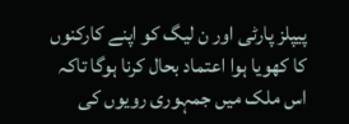پیپلز پارٹی اور ن لیگ کو اپنے کارکنوں کا کھویا ہوا اعتماد بحال کرنا ہوگا تاکہ اس ملک میں جمہوری رویوں کی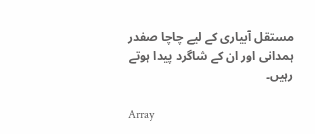مستقل آبیاری کے لیے چاچا صفدر ہمدانی اور ان کے شاگرد پیدا ہوتے رہیں۔

Array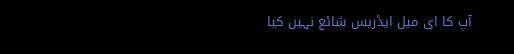آپ کا ای میل ایڈریس شائع نہیں کیا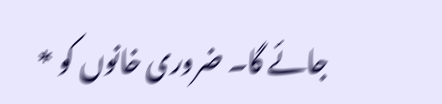جائے گا۔ ضروری خانوں کو *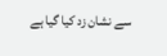سے نشان زد کیا گیا ہے